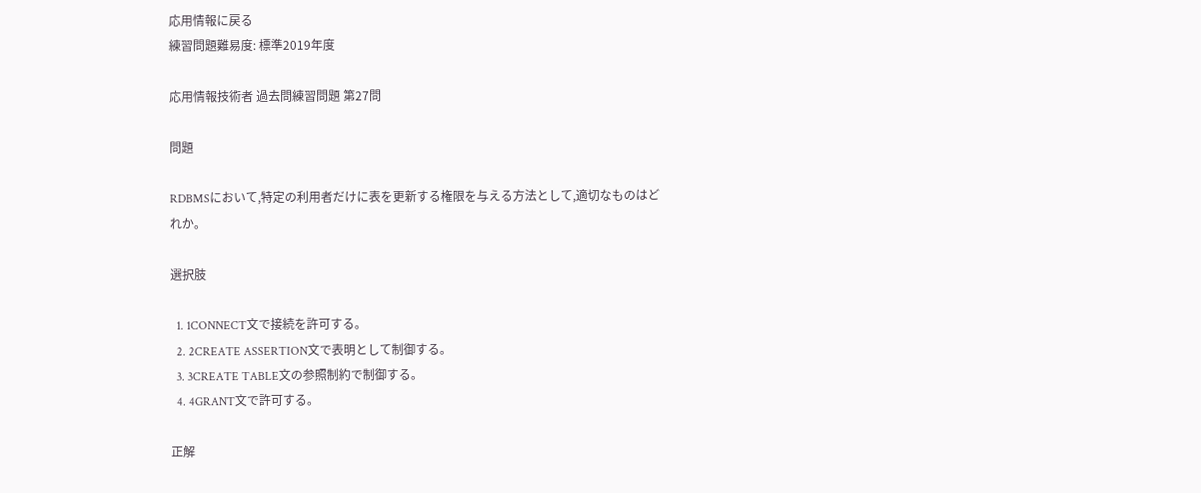応用情報に戻る
練習問題難易度: 標準2019年度

応用情報技術者 過去問練習問題 第27問

問題

RDBMSにおいて,特定の利用者だけに表を更新する権限を与える方法として,適切なものはどれか。

選択肢

  1. 1CONNECT文で接続を許可する。
  2. 2CREATE ASSERTION文で表明として制御する。
  3. 3CREATE TABLE文の参照制約で制御する。
  4. 4GRANT文で許可する。

正解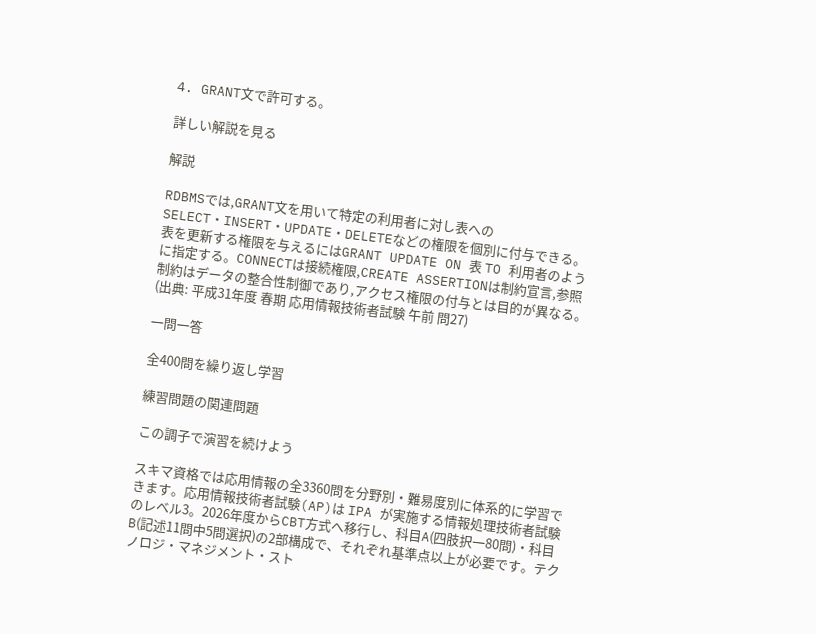4. GRANT文で許可する。

詳しい解説を見る

解説

RDBMSでは,GRANT文を用いて特定の利用者に対し表へのSELECT・INSERT・UPDATE・DELETEなどの権限を個別に付与できる。表を更新する権限を与えるにはGRANT UPDATE ON 表 TO 利用者のように指定する。CONNECTは接続権限,CREATE ASSERTIONは制約宣言,参照制約はデータの整合性制御であり,アクセス権限の付与とは目的が異なる。(出典: 平成31年度 春期 応用情報技術者試験 午前 問27)

一問一答

全400問を繰り返し学習

練習問題の関連問題

この調子で演習を続けよう

スキマ資格では応用情報の全3360問を分野別・難易度別に体系的に学習できます。応用情報技術者試験(AP)は IPA が実施する情報処理技術者試験のレベル3。2026年度からCBT方式へ移行し、科目A(四肢択一80問)・科目B(記述11問中5問選択)の2部構成で、それぞれ基準点以上が必要です。テクノロジ・マネジメント・スト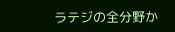ラテジの全分野か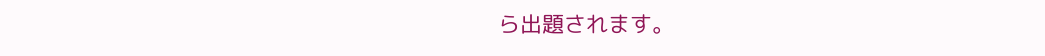ら出題されます。